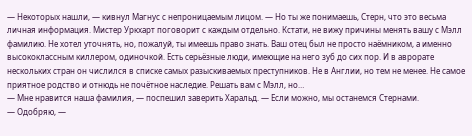— Некоторых нашли, — кивнул Магнус с непроницаемым лицом. — Но ты же понимаешь, Стерн, что это весьма личная информация. Мистер Уркхарт поговорит с каждым отдельно. Кстати, не вижу причины менять вашу с Мэлл фамилию. Не хотел уточнять, но, пожалуй, ты имеешь право знать. Ваш отец был не просто наёмником, а именно высококлассным киллером, одиночкой. Есть серьёзные люди, имеющие на него зуб до сих пор. И в аврорате нескольких стран он числился в списке самых разыскиваемых преступников. Не в Англии, но тем не менее. Не самое приятное родство и отнюдь не почётное наследие. Решать вам с Мэлл, но…
— Мне нравится наша фамилия, — поспешил заверить Харальд. — Если можно, мы останемся Стернами.
— Одобряю, —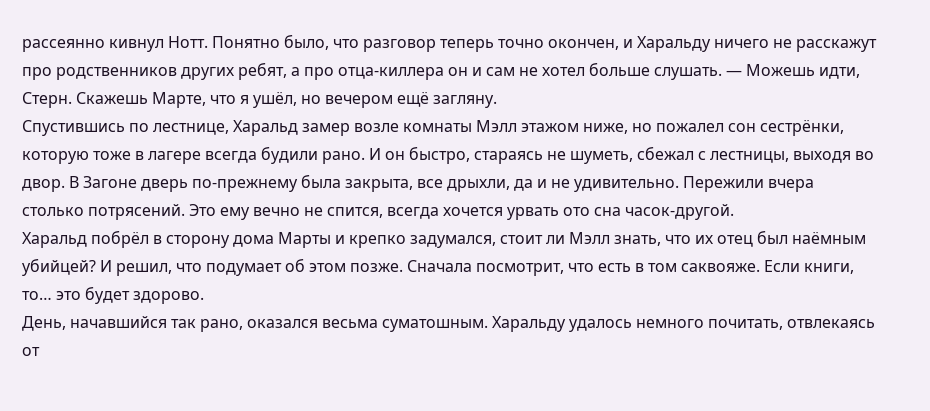рассеянно кивнул Нотт. Понятно было, что разговор теперь точно окончен, и Харальду ничего не расскажут про родственников других ребят, а про отца-киллера он и сам не хотел больше слушать. — Можешь идти, Стерн. Скажешь Марте, что я ушёл, но вечером ещё загляну.
Спустившись по лестнице, Харальд замер возле комнаты Мэлл этажом ниже, но пожалел сон сестрёнки, которую тоже в лагере всегда будили рано. И он быстро, стараясь не шуметь, сбежал с лестницы, выходя во двор. В Загоне дверь по-прежнему была закрыта, все дрыхли, да и не удивительно. Пережили вчера столько потрясений. Это ему вечно не спится, всегда хочется урвать ото сна часок-другой.
Харальд побрёл в сторону дома Марты и крепко задумался, стоит ли Мэлл знать, что их отец был наёмным убийцей? И решил, что подумает об этом позже. Сначала посмотрит, что есть в том саквояже. Если книги, то… это будет здорово.
День, начавшийся так рано, оказался весьма суматошным. Харальду удалось немного почитать, отвлекаясь от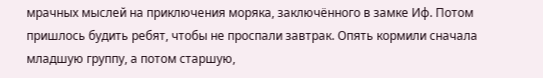мрачных мыслей на приключения моряка, заключённого в замке Иф. Потом пришлось будить ребят, чтобы не проспали завтрак. Опять кормили сначала младшую группу, а потом старшую,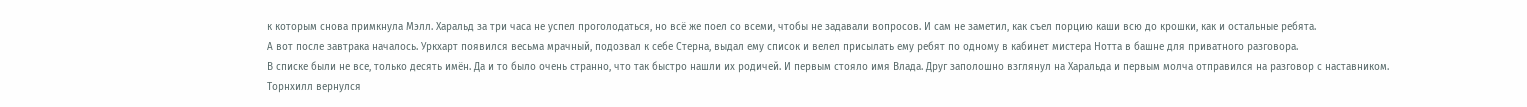к которым снова примкнула Мэлл. Харальд за три часа не успел проголодаться, но всё же поел со всеми, чтобы не задавали вопросов. И сам не заметил, как съел порцию каши всю до крошки, как и остальные ребята.
А вот после завтрака началось. Уркхарт появился весьма мрачный, подозвал к себе Стерна, выдал ему список и велел присылать ему ребят по одному в кабинет мистера Нотта в башне для приватного разговора.
В списке были не все, только десять имён. Да и то было очень странно, что так быстро нашли их родичей. И первым стояло имя Влада. Друг заполошно взглянул на Харальда и первым молча отправился на разговор с наставником.
Торнхилл вернулся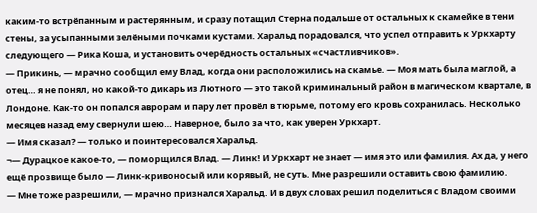каким-то встрёпанным и растерянным, и сразу потащил Стерна подальше от остальных к скамейке в тени стены, за усыпанными зелёными почками кустами. Харальд порадовался, что успел отправить к Уркхарту следующего — Рика Коша, и установить очерёдность остальных «счастливчиков».
— Прикинь, — мрачно сообщил ему Влад, когда они расположились на скамье. — Моя мать была маглой, а отец… я не понял, но какой-то дикарь из Лютного — это такой криминальный район в магическом квартале, в Лондоне. Как-то он попался аврорам и пару лет провёл в тюрьме, потому его кровь сохранилась. Несколько месяцев назад ему свернули шею… Наверное, было за что, как уверен Уркхарт.
— Имя сказал? — только и поинтересовался Харальд.
¬— Дурацкое какое-то, — поморщился Влад. — Линк! И Уркхарт не знает — имя это или фамилия. Ах да, у него ещё прозвище было — Линк-кривоносый или корявый, не суть. Мне разрешили оставить свою фамилию.
— Мне тоже разрешили, — мрачно признался Харальд. И в двух словах решил поделиться с Владом своими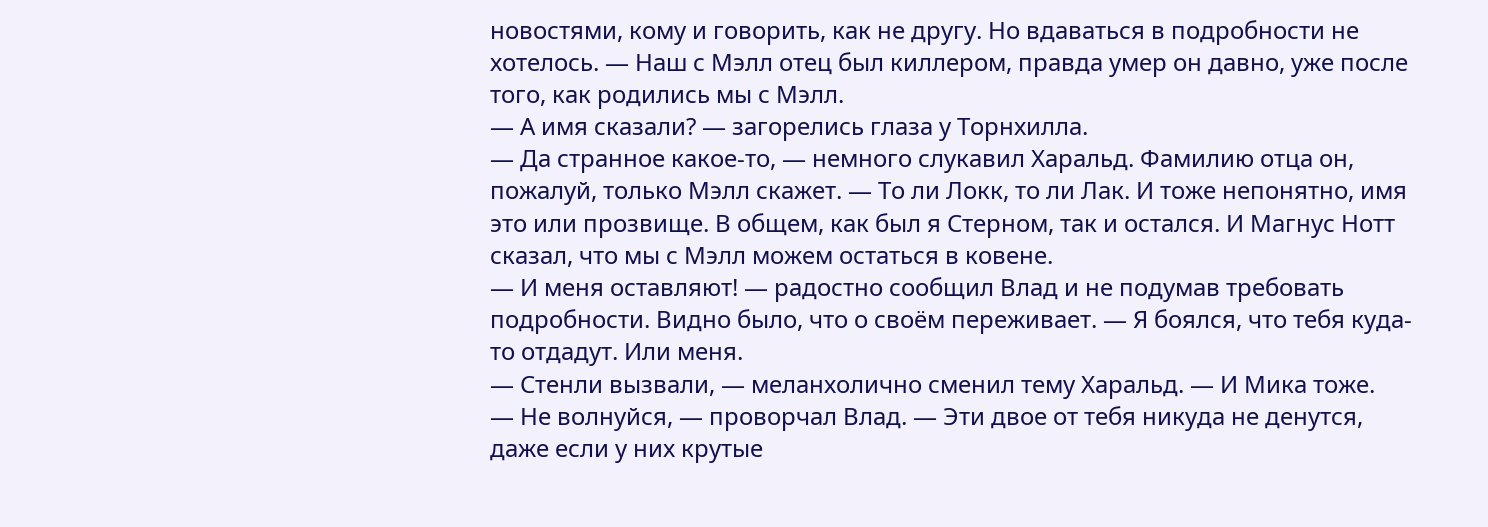новостями, кому и говорить, как не другу. Но вдаваться в подробности не хотелось. — Наш с Мэлл отец был киллером, правда умер он давно, уже после того, как родились мы с Мэлл.
— А имя сказали? — загорелись глаза у Торнхилла.
— Да странное какое-то, — немного слукавил Харальд. Фамилию отца он, пожалуй, только Мэлл скажет. — То ли Локк, то ли Лак. И тоже непонятно, имя это или прозвище. В общем, как был я Стерном, так и остался. И Магнус Нотт сказал, что мы с Мэлл можем остаться в ковене.
— И меня оставляют! — радостно сообщил Влад и не подумав требовать подробности. Видно было, что о своём переживает. — Я боялся, что тебя куда-то отдадут. Или меня.
— Стенли вызвали, — меланхолично сменил тему Харальд. — И Мика тоже.
— Не волнуйся, — проворчал Влад. — Эти двое от тебя никуда не денутся, даже если у них крутые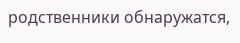родственники обнаружатся,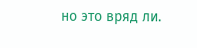но это вряд ли.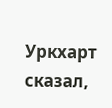Уркхарт сказал,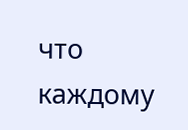что каждому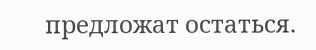предложат остаться.